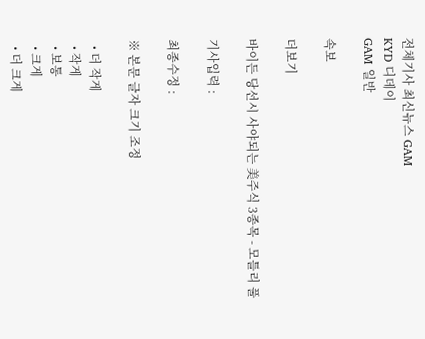전체기사 최신뉴스 GAM
KYD 디데이
GAM 일반

속보

더보기

바이든 당선시 사야되는 美주식 3종목 - 모틀리 풀

기사입력 :

최종수정 :

※ 본문 글자 크기 조정

  • 더 작게
  • 작게
  • 보통
  • 크게
  • 더 크게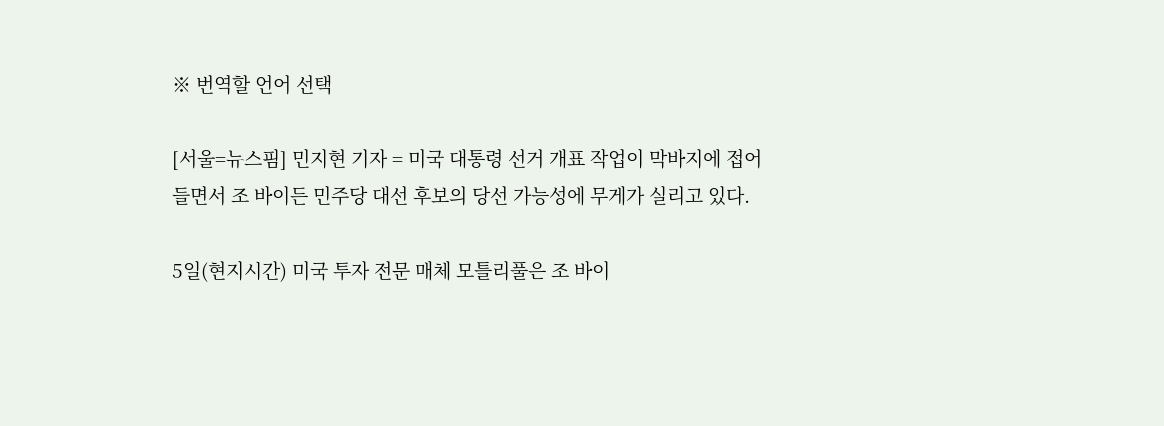※ 번역할 언어 선택

[서울=뉴스핌] 민지현 기자 = 미국 대통령 선거 개표 작업이 막바지에 접어들면서 조 바이든 민주당 대선 후보의 당선 가능성에 무게가 실리고 있다.

5일(현지시간) 미국 투자 전문 매체 모틀리풀은 조 바이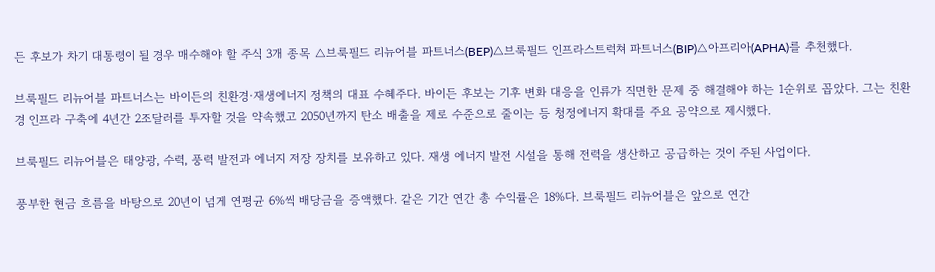든 후보가 차기 대통령이 될 경우 매수해야 할 주식 3개 종목 △브룩필드 리뉴어블 파트너스(BEP)△브룩필드 인프라스트럭쳐 파트너스(BIP)△아프리아(APHA)를 추천했다.

브룩필드 리뉴어블 파트너스는 바이든의 친환경·재생에너지 정책의 대표 수혜주다. 바이든 후보는 기후 변화 대응을 인류가 직면한 문제 중 해결해야 하는 1순위로 꼽았다. 그는 친환경 인프라 구축에 4년간 2조달러를 투자할 것을 약속했고 2050년까지 탄소 배출을 제로 수준으로 줄이는 등 청정에너지 확대를 주요 공약으로 제시했다.

브룩필드 리뉴어블은 태양광, 수력, 풍력 발전과 에너지 저장 장치를 보유하고 있다. 재생 에너지 발전 시설을 통해 전력을 생산하고 공급하는 것이 주된 사업이다.

풍부한 현금 흐름을 바탕으로 20년이 넘게 연평균 6%씩 배당금을 증액했다. 같은 기간 연간 총 수익률은 18%다. 브룩필드 리뉴어블은 앞으로 연간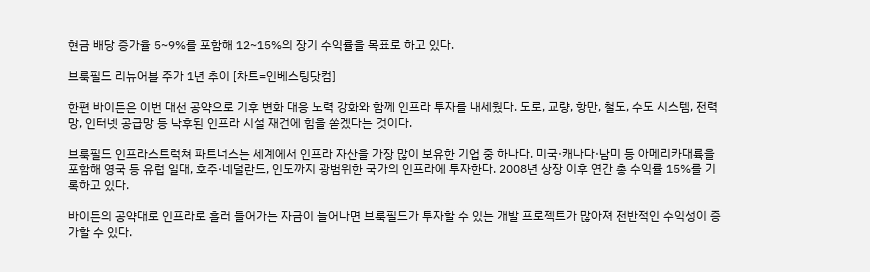현금 배당 증가율 5~9%를 포함해 12~15%의 장기 수익률을 목표로 하고 있다.

브룩필드 리뉴어블 주가 1년 추이 [차트=인베스팅닷컴]

한편 바이든은 이번 대선 공약으로 기후 변화 대응 노력 강화와 함께 인프라 투자를 내세웠다. 도로, 교량, 항만, 철도, 수도 시스템, 전력망, 인터넷 공급망 등 낙후된 인프라 시설 재건에 힘을 쏟겠다는 것이다.

브룩필드 인프라스트럭쳐 파트너스는 세계에서 인프라 자산을 가장 많이 보유한 기업 중 하나다. 미국·캐나다·남미 등 아메리카대륙을 포함해 영국 등 유럽 일대, 호주·네덜란드, 인도까지 광범위한 국가의 인프라에 투자한다. 2008년 상장 이후 연간 총 수익률 15%를 기록하고 있다.

바이든의 공약대로 인프라로 흘러 들어가는 자금이 늘어나면 브룩필드가 투자할 수 있는 개발 프로젝트가 많아져 전반적인 수익성이 증가할 수 있다.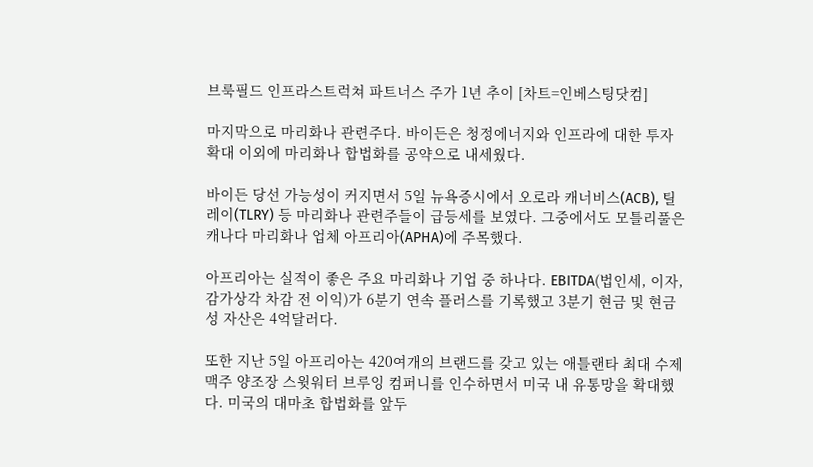브룩필드 인프라스트럭쳐 파트너스 주가 1년 추이 [차트=인베스팅닷컴]

마지막으로 마리화나 관련주다. 바이든은 청정에너지와 인프라에 대한 투자 확대 이외에 마리화나 합법화를 공약으로 내세웠다.

바이든 당선 가능성이 커지면서 5일 뉴욕증시에서 오로라 캐너비스(ACB), 틸레이(TLRY) 등 마리화나 관련주들이 급등세를 보였다. 그중에서도 모틀리풀은 캐나다 마리화나 업체 아프리아(APHA)에 주목했다.

아프리아는 실적이 좋은 주요 마리화나 기업 중 하나다. EBITDA(법인세, 이자, 감가상각 차감 전 이익)가 6분기 연속 플러스를 기록했고 3분기 현금 및 현금성 자산은 4억달러다.

또한 지난 5일 아프리아는 420여개의 브랜드를 갖고 있는 애틀랜타 최대 수제 맥주 양조장 스윗워터 브루잉 컴퍼니를 인수하면서 미국 내 유통망을 확대했다. 미국의 대마초 합법화를 앞두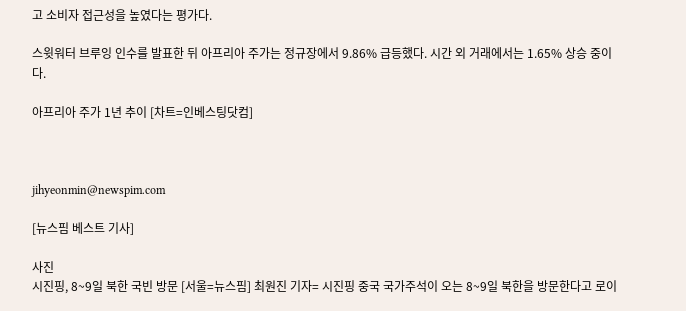고 소비자 접근성을 높였다는 평가다.

스윗워터 브루잉 인수를 발표한 뒤 아프리아 주가는 정규장에서 9.86% 급등했다. 시간 외 거래에서는 1.65% 상승 중이다.

아프리아 주가 1년 추이 [차트=인베스팅닷컴]



jihyeonmin@newspim.com

[뉴스핌 베스트 기사]

사진
시진핑, 8~9일 북한 국빈 방문 [서울=뉴스핌] 최원진 기자= 시진핑 중국 국가주석이 오는 8~9일 북한을 방문한다고 로이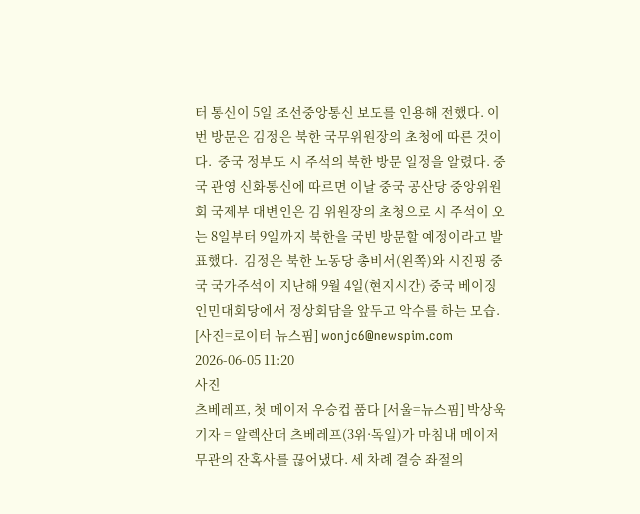터 통신이 5일 조선중앙통신 보도를 인용해 전했다. 이번 방문은 김정은 북한 국무위원장의 초청에 따른 것이다.  중국 정부도 시 주석의 북한 방문 일정을 알렸다. 중국 관영 신화통신에 따르면 이날 중국 공산당 중앙위원회 국제부 대변인은 김 위원장의 초청으로 시 주석이 오는 8일부터 9일까지 북한을 국빈 방문할 예정이라고 발표했다.  김정은 북한 노동당 총비서(왼쪽)와 시진핑 중국 국가주석이 지난해 9월 4일(현지시간) 중국 베이징 인민대회당에서 정상회담을 앞두고 악수를 하는 모습. [사진=로이터 뉴스핌] wonjc6@newspim.com   2026-06-05 11:20
사진
츠베레프, 첫 메이저 우승컵 품다 [서울=뉴스핌] 박상욱 기자 = 알렉산더 츠베레프(3위·독일)가 마침내 메이저 무관의 잔혹사를 끊어냈다. 세 차례 결승 좌절의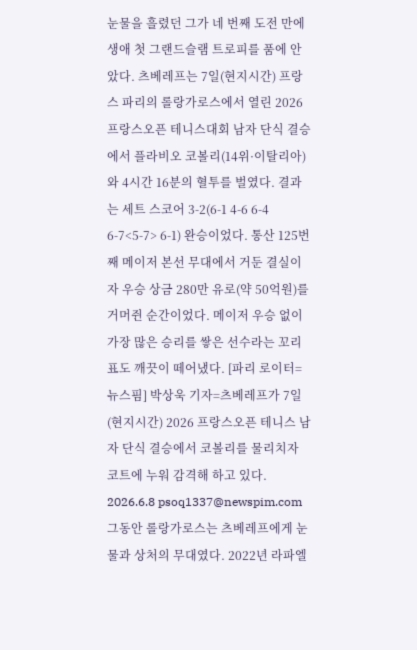눈물을 흘렸던 그가 네 번째 도전 만에 생애 첫 그랜드슬램 트로피를 품에 안았다. 츠베레프는 7일(현지시간) 프랑스 파리의 롤랑가로스에서 열린 2026 프랑스오픈 테니스대회 남자 단식 결승에서 플라비오 코볼리(14위·이탈리아)와 4시간 16분의 혈투를 벌였다. 결과는 세트 스코어 3-2(6-1 4-6 6-4 6-7<5-7> 6-1) 완승이었다. 통산 125번째 메이저 본선 무대에서 거둔 결실이자 우승 상금 280만 유로(약 50억원)를 거머쥔 순간이었다. 메이저 우승 없이 가장 많은 승리를 쌓은 선수라는 꼬리표도 깨끗이 떼어냈다. [파리 로이터=뉴스핌] 박상욱 기자=츠베레프가 7일(현지시간) 2026 프랑스오픈 테니스 남자 단식 결승에서 코볼리를 물리치자 코트에 누워 감격해 하고 있다. 2026.6.8 psoq1337@newspim.com 그동안 롤랑가로스는 츠베레프에게 눈물과 상처의 무대였다. 2022년 라파엘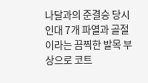나달과의 준결승 당시 인대 7개 파열과 골절이라는 끔찍한 발목 부상으로 코트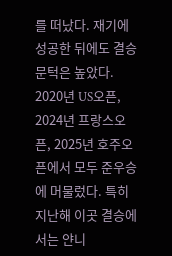를 떠났다. 재기에 성공한 뒤에도 결승 문턱은 높았다. 2020년 US오픈, 2024년 프랑스오픈, 2025년 호주오픈에서 모두 준우승에 머물렀다. 특히 지난해 이곳 결승에서는 얀니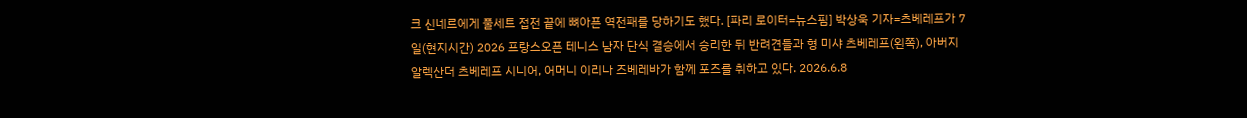크 신네르에게 풀세트 접전 끝에 뼈아픈 역전패를 당하기도 했다. [파리 로이터=뉴스핌] 박상욱 기자=츠베레프가 7일(현지시간) 2026 프랑스오픈 테니스 남자 단식 결승에서 승리한 뒤 반려견들과 형 미샤 츠베레프(왼쪽), 아버지 알렉산더 츠베레프 시니어, 어머니 이리나 즈베레바가 함께 포즈를 취하고 있다. 2026.6.8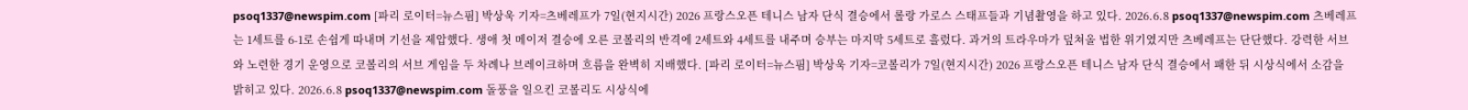psoq1337@newspim.com [파리 로이터=뉴스핌] 박상욱 기자=츠베레프가 7일(현지시간) 2026 프랑스오픈 테니스 남자 단식 결승에서 롤랑 가로스 스태프들과 기념촬영을 하고 있다. 2026.6.8 psoq1337@newspim.com 츠베레프는 1세트를 6-1로 손쉽게 따내며 기선을 제압했다. 생애 첫 메이저 결승에 오른 코볼리의 반격에 2세트와 4세트를 내주며 승부는 마지막 5세트로 흘렀다. 과거의 트라우마가 덮쳐올 법한 위기였지만 츠베레프는 단단했다. 강력한 서브와 노련한 경기 운영으로 코볼리의 서브 게임을 두 차례나 브레이크하며 흐름을 완벽히 지배했다. [파리 로이터=뉴스핌] 박상욱 기자=코볼리가 7일(현지시간) 2026 프랑스오픈 테니스 남자 단식 결승에서 패한 뒤 시상식에서 소감을 밝히고 있다. 2026.6.8 psoq1337@newspim.com 돌풍을 일으킨 코볼리도 시상식에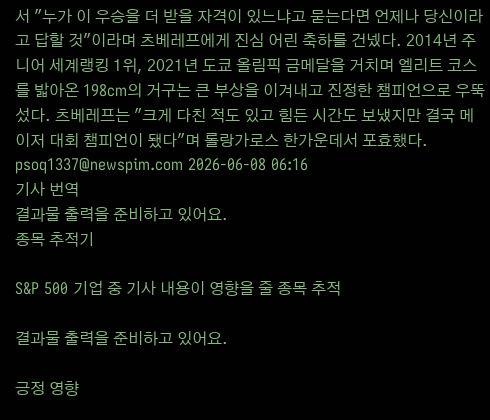서 "누가 이 우승을 더 받을 자격이 있느냐고 묻는다면 언제나 당신이라고 답할 것"이라며 츠베레프에게 진심 어린 축하를 건넸다. 2014년 주니어 세계랭킹 1위, 2021년 도쿄 올림픽 금메달을 거치며 엘리트 코스를 밟아온 198cm의 거구는 큰 부상을 이겨내고 진정한 챔피언으로 우뚝 섰다. 츠베레프는 "크게 다친 적도 있고 힘든 시간도 보냈지만 결국 메이저 대회 챔피언이 됐다"며 롤랑가로스 한가운데서 포효했다. psoq1337@newspim.com 2026-06-08 06:16
기사 번역
결과물 출력을 준비하고 있어요.
종목 추적기

S&P 500 기업 중 기사 내용이 영향을 줄 종목 추적

결과물 출력을 준비하고 있어요.

긍정 영향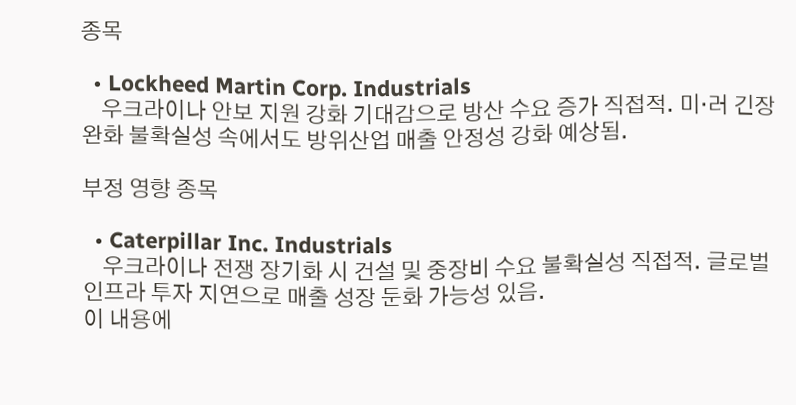종목

  • Lockheed Martin Corp. Industrials
    우크라이나 안보 지원 강화 기대감으로 방산 수요 증가 직접적. 미·러 긴장 완화 불확실성 속에서도 방위산업 매출 안정성 강화 예상됨.

부정 영향 종목

  • Caterpillar Inc. Industrials
    우크라이나 전쟁 장기화 시 건설 및 중장비 수요 불확실성 직접적. 글로벌 인프라 투자 지연으로 매출 성장 둔화 가능성 있음.
이 내용에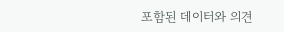포함된 데이터와 의견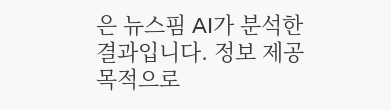은 뉴스핌 AI가 분석한 결과입니다. 정보 제공 목적으로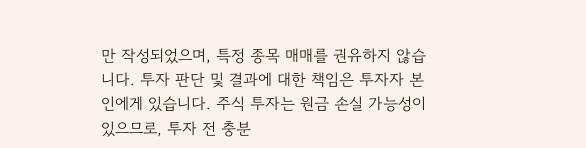만 작성되었으며, 특정 종목 매매를 권유하지 않습니다. 투자 판단 및 결과에 대한 책임은 투자자 본인에게 있습니다. 주식 투자는 원금 손실 가능성이 있으므로, 투자 전 충분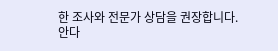한 조사와 전문가 상담을 권장합니다.
안다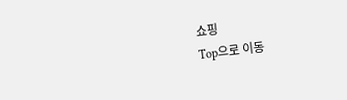쇼핑
Top으로 이동